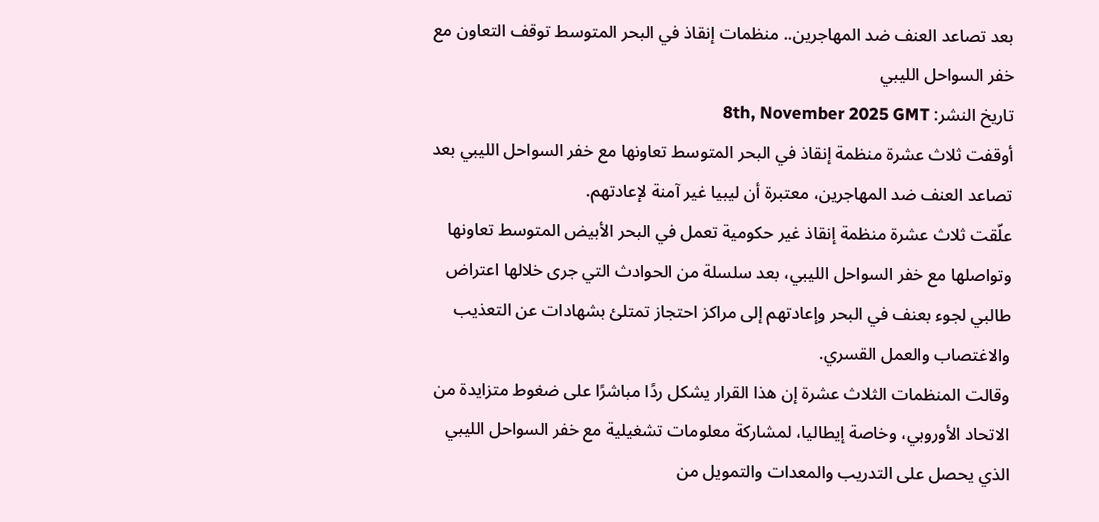بعد تصاعد العنف ضد المهاجرين.. منظمات إنقاذ في البحر المتوسط توقف التعاون مع خفر السواحل الليبي
تاريخ النشر: 8th, November 2025 GMT
أوقفت ثلاث عشرة منظمة إنقاذ في البحر المتوسط تعاونها مع خفر السواحل الليبي بعد تصاعد العنف ضد المهاجرين، معتبرة أن ليبيا غير آمنة لإعادتهم.
علّقت ثلاث عشرة منظمة إنقاذ غير حكومية تعمل في البحر الأبيض المتوسط تعاونها وتواصلها مع خفر السواحل الليبي، بعد سلسلة من الحوادث التي جرى خلالها اعتراض طالبي لجوء بعنف في البحر وإعادتهم إلى مراكز احتجاز تمتلئ بشهادات عن التعذيب والاغتصاب والعمل القسري.
وقالت المنظمات الثلاث عشرة إن هذا القرار يشكل ردًا مباشرًا على ضغوط متزايدة من الاتحاد الأوروبي، وخاصة إيطاليا، لمشاركة معلومات تشغيلية مع خفر السواحل الليبي الذي يحصل على التدريب والمعدات والتمويل من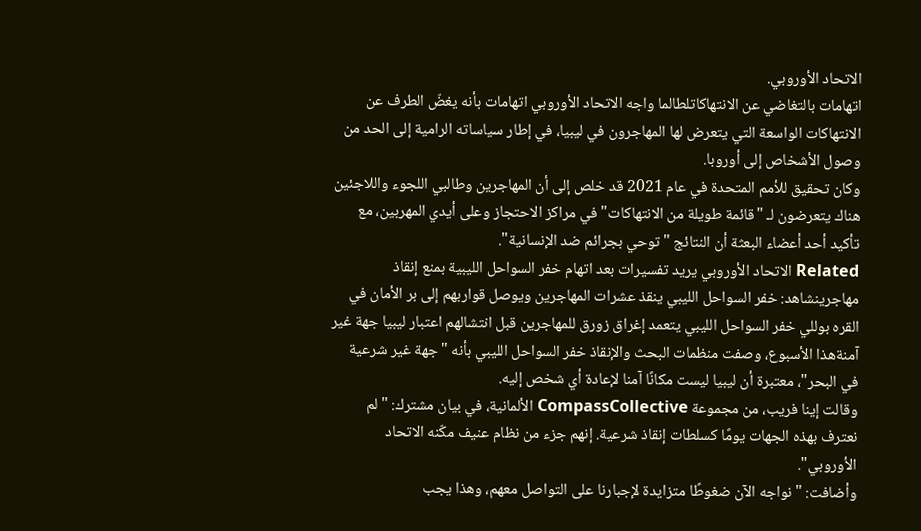الاتحاد الأوروبي.
اتهامات بالتغاضي عن الانتهاكاتلطالما واجه الاتحاد الأوروبي اتهامات بأنه يغضّ الطرف عن الانتهاكات الواسعة التي يتعرض لها المهاجرون في ليبيا، في إطار سياساته الرامية إلى الحد من وصول الأشخاص إلى أوروبا.
وكان تحقيق للأمم المتحدة في عام 2021 قد خلص إلى أن المهاجرين وطالبي اللجوء واللاجئين هناك يتعرضون لـ "قائمة طويلة من الانتهاكات" في مراكز الاحتجاز وعلى أيدي المهربين، مع تأكيد أحد أعضاء البعثة أن النتائج "توحي بجرائم ضد الإنسانية".
Related الاتحاد الأوروبي يريد تفسيرات بعد اتهام خفر السواحل الليبية بمنع إنقاذ مهاجرينشاهد: خفر السواحل الليبي ينقذ عشرات المهاجرين ويوصل قواربهم إلى بر الأمان في القره بوللي خفر السواحل الليبي يتعمد إغراق زورق للمهاجرين قبل انتشالهم اعتبار ليبيا جهة غير آمنةهذا الأسبوع، وصفت منظمات البحث والإنقاذ خفر السواحل الليبي بأنه "جهة غير شرعية في البحر"، معتبرة أن ليبيا ليست مكانًا آمنا لإعادة أي شخص إليه.
وقالت إينا فريب، من مجموعة CompassCollective الألمانية، في بيان مشترك: "لم نعترف بهذه الجهات يومًا كسلطات إنقاذ شرعية. إنهم جزء من نظام عنيف مكّنه الاتحاد الأوروبي".
وأضافت: "نواجه الآن ضغوطًا متزايدة لإجبارنا على التواصل معهم، وهذا يجب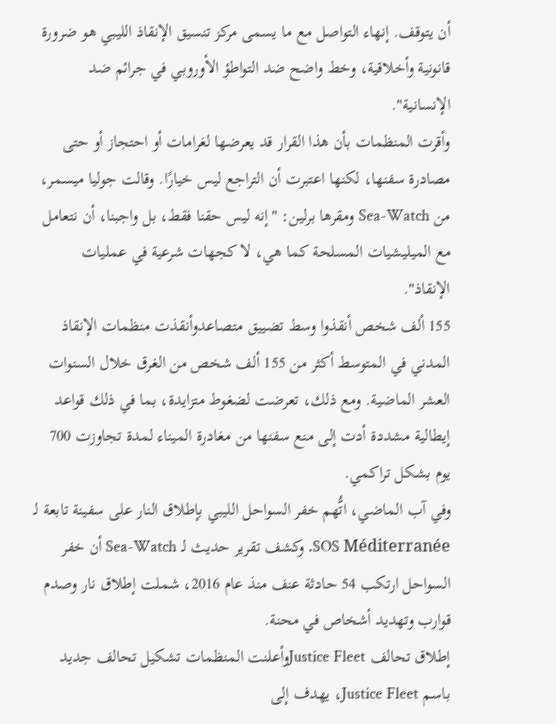أن يتوقف. إنهاء التواصل مع ما يسمى مركز تنسيق الإنقاذ الليبي هو ضرورة قانونية وأخلاقية، وخط واضح ضد التواطؤ الأوروبي في جرائم ضد الإنسانية".
وأقرت المنظمات بأن هذا القرار قد يعرضها لغرامات أو احتجاز أو حتى مصادرة سفنها، لكنها اعتبرت أن التراجع ليس خيارًا. وقالت جوليا ميسمر، من Sea-Watch ومقرها برلين: "إنه ليس حقنا فقط، بل واجبنا، أن نتعامل مع الميليشيات المسلحة كما هي، لا كجهات شرعية في عمليات الإنقاذ".
155 ألف شخص أنقذوا وسط تضييق متصاعدوأنقذت منظمات الإنقاذ المدني في المتوسط أكثر من 155 ألف شخص من الغرق خلال السنوات العشر الماضية. ومع ذلك، تعرضت لضغوط متزايدة، بما في ذلك قواعد إيطالية مشددة أدت إلى منع سفنها من مغادرة الميناء لمدة تجاوزت 700 يوم بشكل تراكمي.
وفي آب الماضي، اتُّهم خفر السواحل الليبي بإطلاق النار على سفينة تابعة لـ SOS Méditerranée. وكشف تقرير حديث لـ Sea-Watch أن خفر السواحل ارتكب 54 حادثة عنف منذ عام 2016، شملت إطلاق نار وصدم قوارب وتهديد أشخاص في محنة.
إطلاق تحالف Justice Fleetوأعلنت المنظمات تشكيل تحالف جديد باسم Justice Fleet، يهدف إلى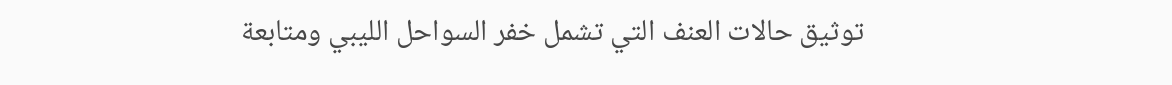توثيق حالات العنف التي تشمل خفر السواحل الليبي ومتابعة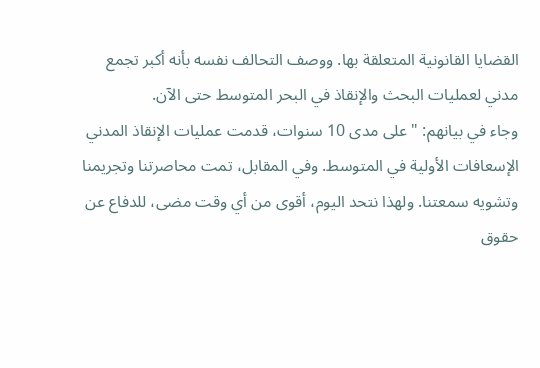القضايا القانونية المتعلقة بها. ووصف التحالف نفسه بأنه أكبر تجمع مدني لعمليات البحث والإنقاذ في البحر المتوسط حتى الآن.
وجاء في بيانهم: "على مدى 10 سنوات، قدمت عمليات الإنقاذ المدني الإسعافات الأولية في المتوسط. وفي المقابل، تمت محاصرتنا وتجريمنا وتشويه سمعتنا. ولهذا نتحد اليوم، أقوى من أي وقت مضى، للدفاع عن حقوق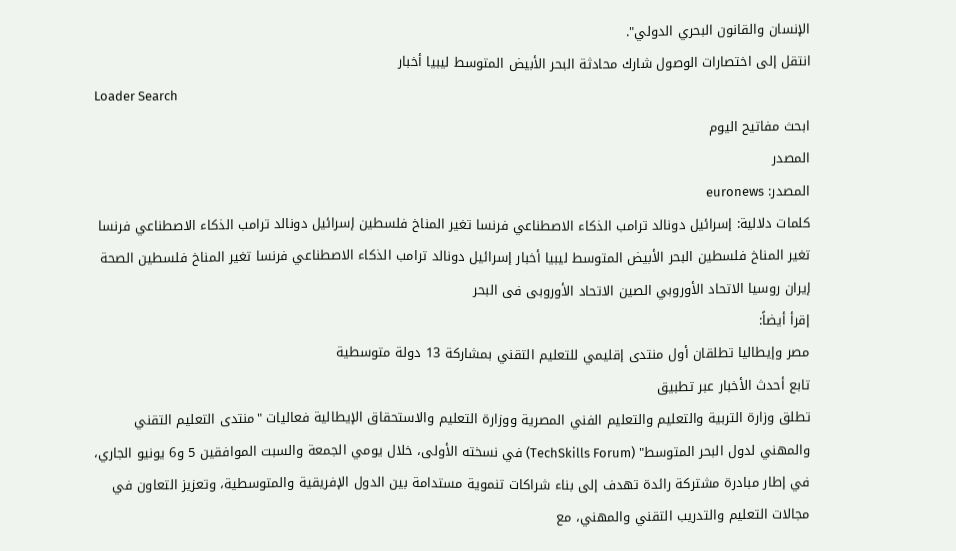الإنسان والقانون البحري الدولي".
انتقل إلى اختصارات الوصول شارك محادثة البحر الأبيض المتوسط ليبيا أخبار
Loader Search
ابحث مفاتيح اليوم
المصدر
المصدر: euronews
كلمات دلالية: إسرائيل دونالد ترامب الذكاء الاصطناعي فرنسا تغير المناخ فلسطين إسرائيل دونالد ترامب الذكاء الاصطناعي فرنسا تغير المناخ فلسطين البحر الأبيض المتوسط ليبيا أخبار إسرائيل دونالد ترامب الذكاء الاصطناعي فرنسا تغير المناخ فلسطين الصحة إيران روسيا الاتحاد الأوروبي الصين الاتحاد الأوروبی فی البحر
إقرأ أيضاً:
مصر وإيطاليا تطلقان أول منتدى إقليمي للتعليم التقني بمشاركة 13 دولة متوسطية
تابع أحدث الأخبار عبر تطبيق
تطلق وزارة التربية والتعليم والتعليم الفني المصرية ووزارة التعليم والاستحقاق الإيطالية فعاليات "منتدى التعليم التقني والمهني لدول البحر المتوسط" (TechSkills Forum) في نسخته الأولى، خلال يومي الجمعة والسبت الموافقين 5 و6 يونيو الجاري، في إطار مبادرة مشتركة رائدة تهدف إلى بناء شراكات تنموية مستدامة بين الدول الإفريقية والمتوسطية، وتعزيز التعاون في مجالات التعليم والتدريب التقني والمهني، مع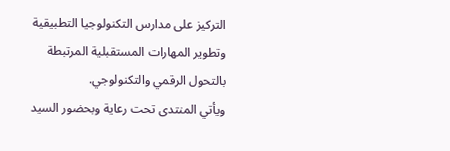التركيز على مدارس التكنولوجيا التطبيقية وتطوير المهارات المستقبلية المرتبطة بالتحول الرقمي والتكنولوجي.
ويأتي المنتدى تحت رعاية وبحضور السيد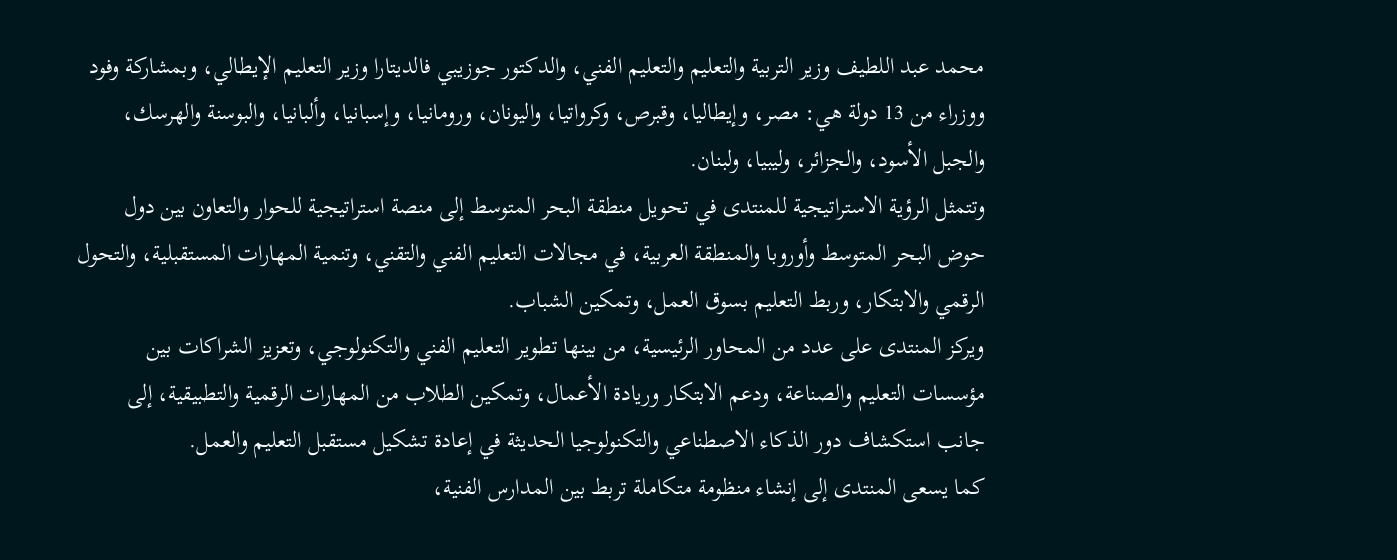محمد عبد اللطيف وزير التربية والتعليم والتعليم الفني، والدكتور جوزيبي فالديتارا وزير التعليم الإيطالي، وبمشاركة وفود ووزراء من 13 دولة هي: مصر، وإيطاليا، وقبرص، وكرواتيا، واليونان، ورومانيا، وإسبانيا، وألبانيا، والبوسنة والهرسك، والجبل الأسود، والجزائر، وليبيا، ولبنان.
وتتمثل الرؤية الاستراتيجية للمنتدى في تحويل منطقة البحر المتوسط إلى منصة استراتيجية للحوار والتعاون بين دول حوض البحر المتوسط وأوروبا والمنطقة العربية، في مجالات التعليم الفني والتقني، وتنمية المهارات المستقبلية، والتحول الرقمي والابتكار، وربط التعليم بسوق العمل، وتمكين الشباب.
ويركز المنتدى على عدد من المحاور الرئيسية، من بينها تطوير التعليم الفني والتكنولوجي، وتعزيز الشراكات بين مؤسسات التعليم والصناعة، ودعم الابتكار وريادة الأعمال، وتمكين الطلاب من المهارات الرقمية والتطبيقية، إلى جانب استكشاف دور الذكاء الاصطناعي والتكنولوجيا الحديثة في إعادة تشكيل مستقبل التعليم والعمل.
كما يسعى المنتدى إلى إنشاء منظومة متكاملة تربط بين المدارس الفنية،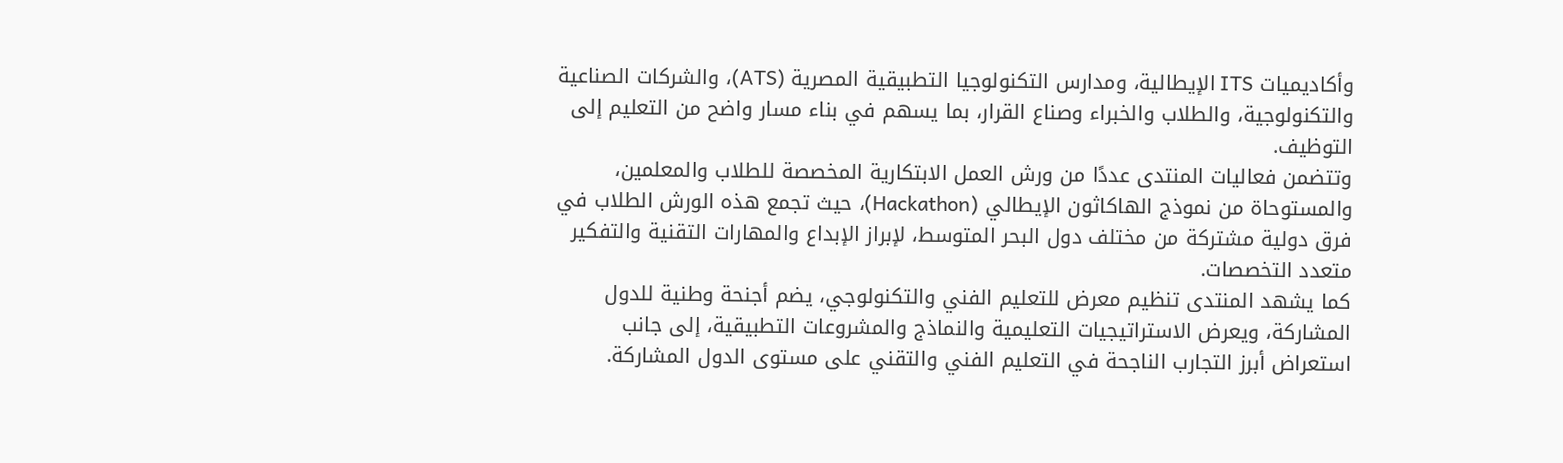وأكاديميات ITS الإيطالية، ومدارس التكنولوجيا التطبيقية المصرية (ATS)، والشركات الصناعية والتكنولوجية، والطلاب والخبراء وصناع القرار، بما يسهم في بناء مسار واضح من التعليم إلى التوظيف.
وتتضمن فعاليات المنتدى عددًا من ورش العمل الابتكارية المخصصة للطلاب والمعلمين، والمستوحاة من نموذج الهاكاثون الإيطالي (Hackathon)، حيث تجمع هذه الورش الطلاب في فرق دولية مشتركة من مختلف دول البحر المتوسط، لإبراز الإبداع والمهارات التقنية والتفكير متعدد التخصصات.
كما يشهد المنتدى تنظيم معرض للتعليم الفني والتكنولوجي، يضم أجنحة وطنية للدول المشاركة، ويعرض الاستراتيجيات التعليمية والنماذج والمشروعات التطبيقية، إلى جانب استعراض أبرز التجارب الناجحة في التعليم الفني والتقني على مستوى الدول المشاركة.